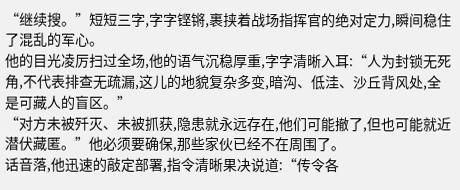“继续搜。”短短三字,字字铿锵,裹挟着战场指挥官的绝对定力,瞬间稳住了混乱的军心。
他的目光凌厉扫过全场,他的语气沉稳厚重,字字清晰入耳:“人为封锁无死角,不代表排查无疏漏,这儿的地貌复杂多变,暗沟、低洼、沙丘背风处,全是可藏人的盲区。”
“对方未被歼灭、未被抓获,隐患就永远存在,他们可能撤了,但也可能就近潜伏藏匿。”他必须要确保,那些家伙已经不在周围了。
话音落,他迅速的敲定部署,指令清晰果决说道:“传令各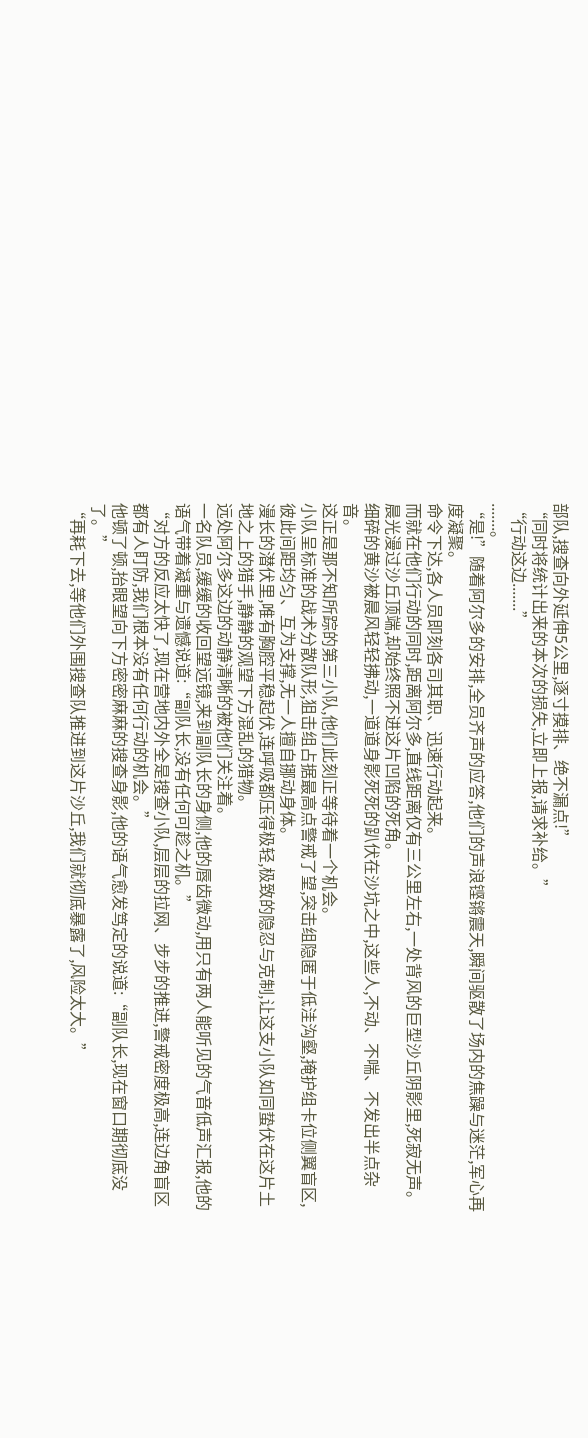部队,搜查向外延伸5公里,逐寸摸排、绝不漏点!”
“同时将统计出来的本次的损失,立即上报,请求补给。”
“行动这边.......”
.......。
“是!”随着阿尔多的安排,全员齐声的应答,他们的声浪铿锵震天,瞬间驱散了场内的焦躁与迷茫,军心再度凝聚。
命令下达,各人员即刻各司其职、迅速行动起来。
而就在他们行动的同时,距离阿尔多,直线距离仅有三公里左右,一处背风的巨型沙丘阴影里,死寂无声。
晨光漫过沙丘顶端,却始终照不进这片凹陷的死角。
细碎的黄沙被晨风轻轻拂动,一道道身影死死的趴伏在沙坑之中,这些人,不动、不喘、不发出半点杂音。
这正是那不知所踪的第三小队,他们此刻正等待着一个机会。
小队呈标准的战术分散队形,狙击组占据最高点警戒了望,突击组隐匿于低洼沟壑,掩护组卡位侧翼盲区,彼此间距均匀、互为支撑,无一人擅自挪动身体。
漫长的潜伏里,唯有胸腔平稳起伏,连呼吸都压得极轻,极致的隐忍与克制,让这支小队如同蛰伏在这片土地之上的猎手,静静的观望下方混乱的猎物。
远处阿尔多这边的动静清晰的被他们关注着。
一名队员,缓缓的收回望远镜,来到副队长的身侧,他的唇齿微动,用只有两人能听见的气音低声汇报,他的语气带着凝重与遗憾说道:“副队长,没有任何可趁之机。”
“对方的反应太快了,现在营地内外全是搜查小队,层层的拉网、步步的推进,警戒密度极高,连边角盲区都有人盯防,我们根本没有任何行动的机会。”
他顿了顿,抬眼望向下方密密麻麻的搜查身影,他的语气愈发笃定的说道:“副队长,现在窗口期彻底没了。”
“再耗下去,等他们外围搜查队推进到这片沙丘,我们就彻底暴露了,风险太大。”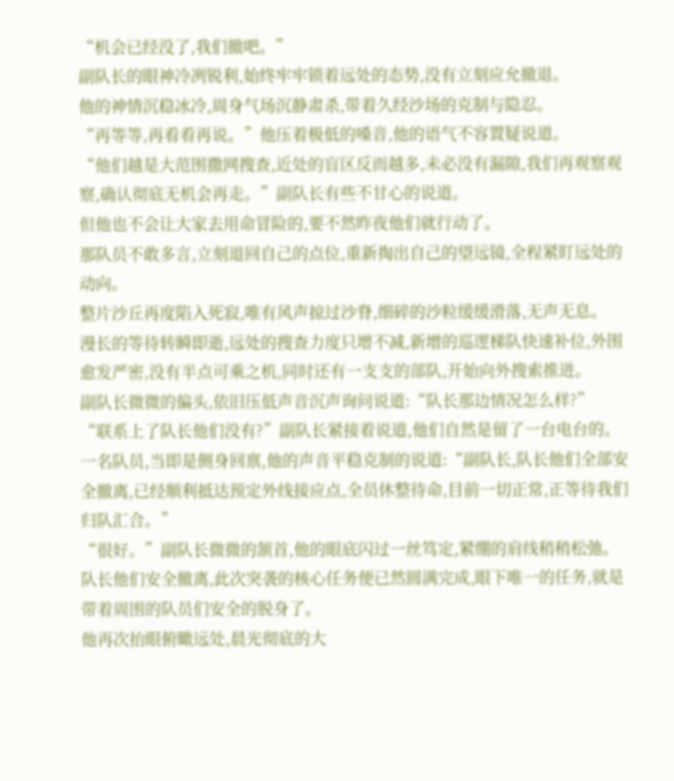“机会已经没了,我们撤吧。”
副队长的眼神冷冽锐利,始终牢牢锁着远处的态势,没有立刻应允撤退。
他的神情沉稳冰冷,周身气场沉静肃杀,带着久经沙场的克制与隐忍。
“再等等,再看看再说。”他压着极低的嗓音,他的语气不容置疑说道。
“他们越是大范围撒网搜查,近处的盲区反而越多,未必没有漏隙,我们再观察观察,确认彻底无机会再走。”副队长有些不甘心的说道。
但他也不会让大家去用命冒险的,要不然昨夜他们就行动了。
那队员不敢多言,立刻退回自己的点位,重新掏出自己的望远镜,全程紧盯远处的动向。
整片沙丘再度陷入死寂,唯有风声掠过沙脊,细碎的沙粒缓缓滑落,无声无息。
漫长的等待转瞬即逝,远处的搜查力度只增不减,新增的巡逻梯队快速补位,外围愈发严密,没有半点可乘之机,同时还有一支支的部队,开始向外搜索推进。
副队长微微的偏头,依旧压低声音沉声询问说道:“队长那边情况怎么样?”
“联系上了队长他们没有?”副队长紧接着说道,他们自然是留了一台电台的。
一名队员,当即是侧身回禀,他的声音平稳克制的说道:“副队长,队长他们全部安全撤离,已经顺利抵达预定外线接应点,全员休整待命,目前一切正常,正等待我们归队汇合。”
“很好。”副队长微微的颔首,他的眼底闪过一丝笃定,紧绷的肩线稍稍松弛。
队长他们安全撤离,此次突袭的核心任务便已然圆满完成,眼下唯一的任务,就是带着周围的队员们安全的脱身了。
他再次抬眼俯瞰远处,晨光彻底的大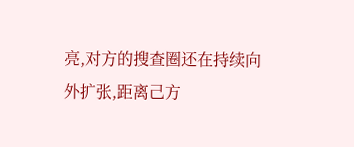亮,对方的搜查圈还在持续向外扩张,距离己方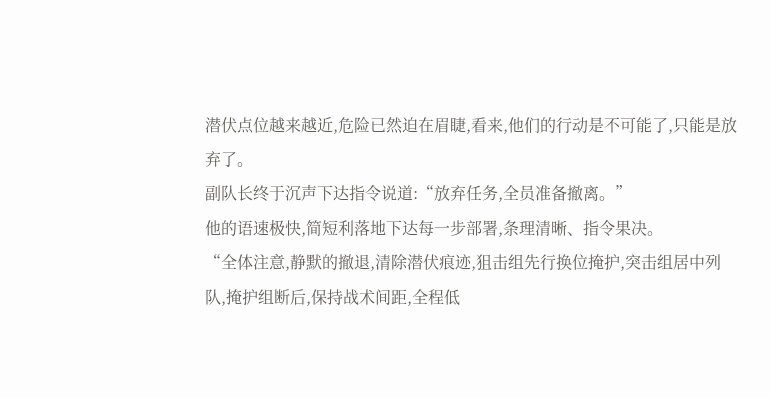潜伏点位越来越近,危险已然迫在眉睫,看来,他们的行动是不可能了,只能是放弃了。
副队长终于沉声下达指令说道:“放弃任务,全员准备撤离。”
他的语速极快,简短利落地下达每一步部署,条理清晰、指令果决。
“全体注意,静默的撤退,清除潜伏痕迹,狙击组先行换位掩护,突击组居中列队,掩护组断后,保持战术间距,全程低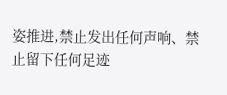姿推进,禁止发出任何声响、禁止留下任何足迹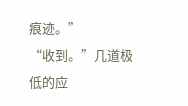痕迹。”
“收到。”几道极低的应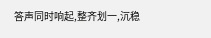答声同时响起,整齐划一,沉稳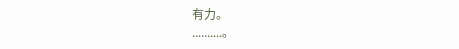有力。
..........。